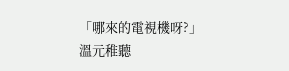「哪來的電視機呀?」
溫元稚聽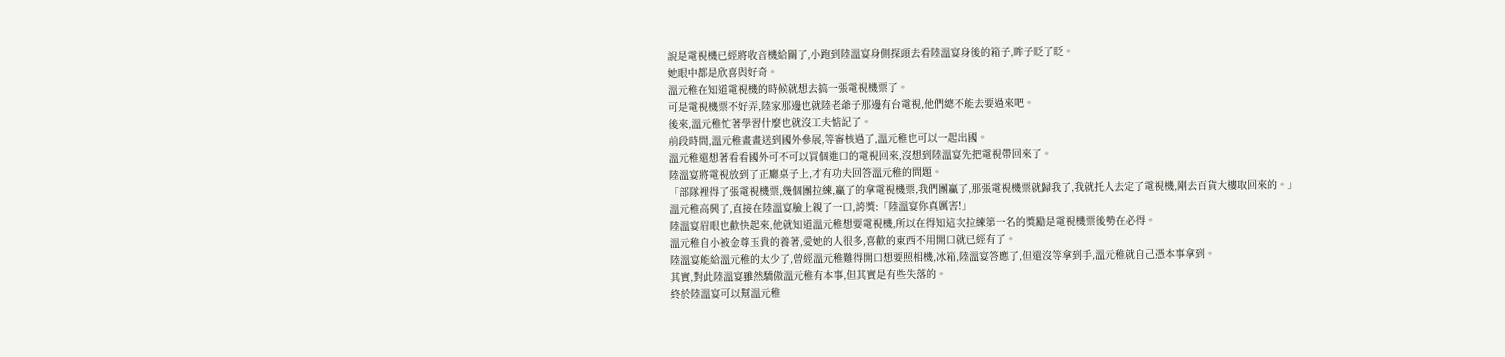說是電視機已經將收音機給關了,小跑到陸溫宴身側探頭去看陸溫宴身後的箱子,眸子眨了眨。
她眼中都是欣喜與好奇。
溫元稚在知道電視機的時候就想去搞一張電視機票了。
可是電視機票不好弄,陸家那邊也就陸老爺子那邊有台電視,他們總不能去要過來吧。
後來,溫元稚忙著學習什麼也就沒工夫惦記了。
前段時間,溫元稚畫畫送到國外參展,等審核過了,溫元稚也可以一起出國。
溫元稚還想著看看國外可不可以買個進口的電視回來,沒想到陸溫宴先把電視帶回來了。
陸溫宴將電視放到了正廳桌子上,才有功夫回答溫元稚的問題。
「部隊裡得了張電視機票,幾個團拉練,贏了的拿電視機票,我們團贏了,那張電視機票就歸我了,我就托人去定了電視機,剛去百貨大樓取回來的。」
溫元稚高興了,直接在陸溫宴臉上親了一口,誇獎:「陸溫宴你真厲害!」
陸溫宴眉眼也歡快起來,他就知道溫元稚想要電視機,所以在得知這次拉練第一名的獎勵是電視機票後勢在必得。
溫元稚自小被金尊玉貴的養著,愛她的人很多,喜歡的東西不用開口就已經有了。
陸溫宴能給溫元稚的太少了,曾經溫元稚難得開口想要照相機,冰箱,陸溫宴答應了,但還沒等拿到手,溫元稚就自己憑本事拿到。
其實,對此陸溫宴雖然驕傲溫元稚有本事,但其實是有些失落的。
終於陸溫宴可以幫溫元稚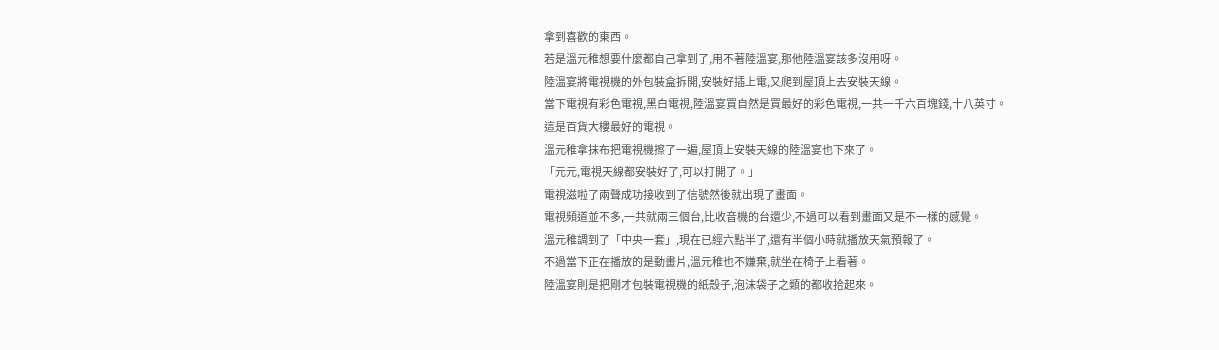拿到喜歡的東西。
若是溫元稚想要什麼都自己拿到了,用不著陸溫宴,那他陸溫宴該多沒用呀。
陸溫宴將電視機的外包裝盒拆開,安裝好插上電,又爬到屋頂上去安裝天線。
當下電視有彩色電視,黑白電視,陸溫宴買自然是買最好的彩色電視,一共一千六百塊錢,十八英寸。
這是百貨大樓最好的電視。
溫元稚拿抹布把電視機擦了一遍,屋頂上安裝天線的陸溫宴也下來了。
「元元,電視天線都安裝好了,可以打開了。」
電視滋啦了兩聲成功接收到了信號然後就出現了畫面。
電視頻道並不多,一共就兩三個台,比收音機的台還少,不過可以看到畫面又是不一樣的感覺。
溫元稚調到了「中央一套」,現在已經六點半了,還有半個小時就播放天氣預報了。
不過當下正在播放的是動畫片,溫元稚也不嫌棄,就坐在椅子上看著。
陸溫宴則是把剛才包裝電視機的紙殼子,泡沫袋子之類的都收拾起來。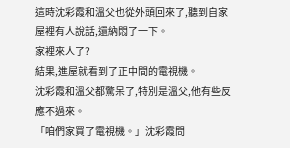這時沈彩霞和溫父也從外頭回來了,聽到自家屋裡有人說話,還納悶了一下。
家裡來人了?
結果,進屋就看到了正中間的電視機。
沈彩霞和溫父都驚呆了,特別是溫父,他有些反應不過來。
「咱們家買了電視機。」沈彩霞問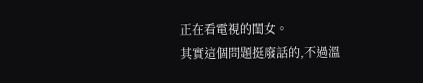正在看電視的閨女。
其實這個問題挺廢話的,不過溫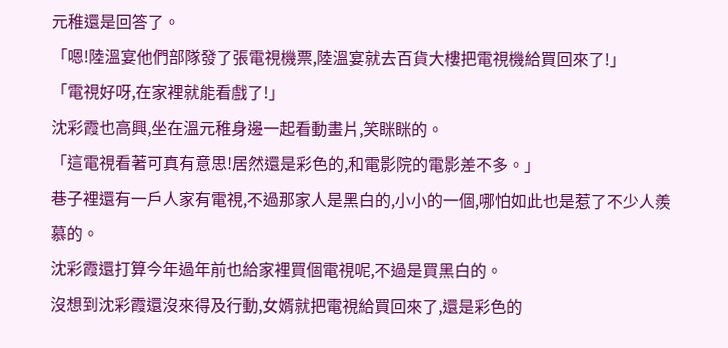元稚還是回答了。
「嗯!陸溫宴他們部隊發了張電視機票,陸溫宴就去百貨大樓把電視機給買回來了!」
「電視好呀,在家裡就能看戲了!」
沈彩霞也高興,坐在溫元稚身邊一起看動畫片,笑眯眯的。
「這電視看著可真有意思!居然還是彩色的,和電影院的電影差不多。」
巷子裡還有一戶人家有電視,不過那家人是黑白的,小小的一個,哪怕如此也是惹了不少人羨慕的。
沈彩霞還打算今年過年前也給家裡買個電視呢,不過是買黑白的。
沒想到沈彩霞還沒來得及行動,女婿就把電視給買回來了,還是彩色的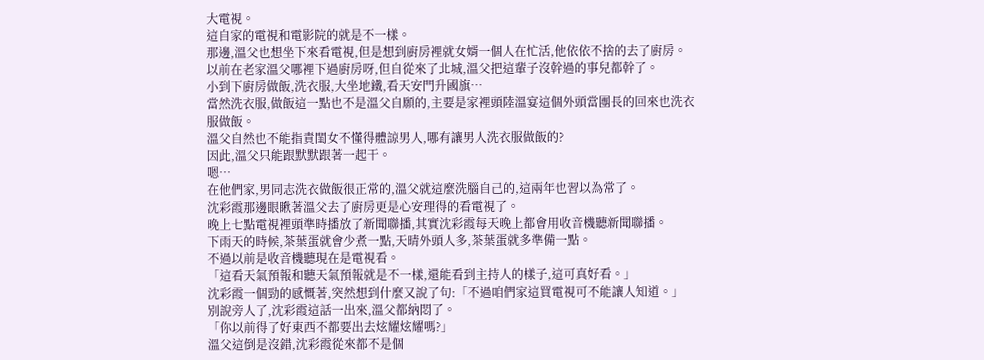大電視。
這自家的電視和電影院的就是不一樣。
那邊,溫父也想坐下來看電視,但是想到廚房裡就女婿一個人在忙活,他依依不捨的去了廚房。
以前在老家溫父哪裡下過廚房呀,但自從來了北城,溫父把這輩子沒幹過的事兒都幹了。
小到下廚房做飯,洗衣服,大坐地鐵,看天安門升國旗…
當然洗衣服,做飯這一點也不是溫父自願的,主要是家裡頭陸溫宴這個外頭當團長的回來也洗衣服做飯。
溫父自然也不能指責閨女不懂得體諒男人,哪有讓男人洗衣服做飯的?
因此,溫父只能跟默默跟著一起干。
嗯…
在他們家,男同志洗衣做飯很正常的,溫父就這麼洗腦自己的,這兩年也習以為常了。
沈彩霞那邊眼瞅著溫父去了廚房更是心安理得的看電視了。
晚上七點電視裡頭準時播放了新聞聯播,其實沈彩霞每天晚上都會用收音機聽新聞聯播。
下雨天的時候,茶葉蛋就會少煮一點,天晴外頭人多,茶葉蛋就多準備一點。
不過以前是收音機聽現在是電視看。
「這看天氣預報和聽天氣預報就是不一樣,還能看到主持人的樣子,這可真好看。」
沈彩霞一個勁的感慨著,突然想到什麼又說了句:「不過咱們家這買電視可不能讓人知道。」
別說旁人了,沈彩霞這話一出來,溫父都納悶了。
「你以前得了好東西不都要出去炫耀炫耀嗎?」
溫父這倒是沒錯,沈彩霞從來都不是個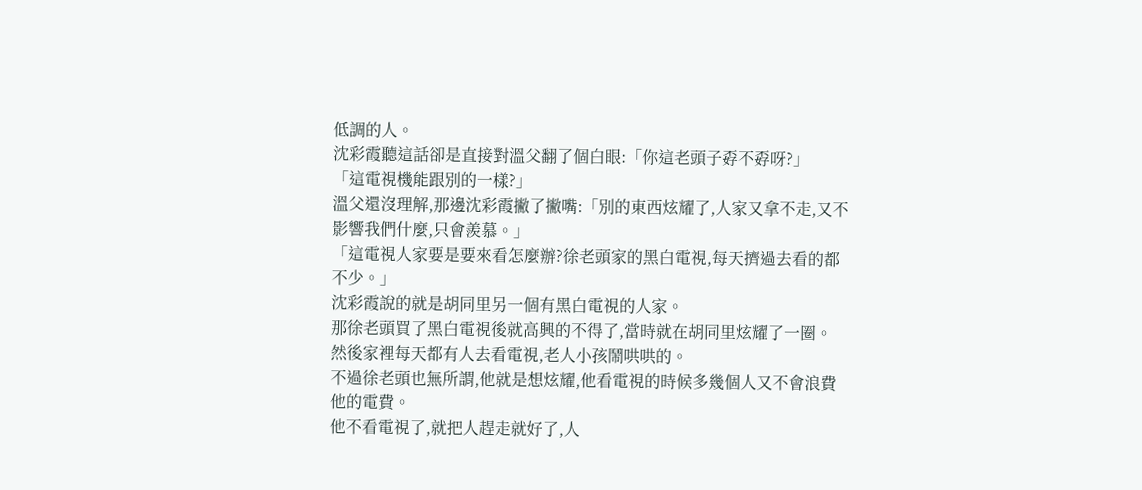低調的人。
沈彩霞聽這話卻是直接對溫父翻了個白眼:「你這老頭子孬不孬呀?」
「這電視機能跟別的一樣?」
溫父還沒理解,那邊沈彩霞撇了撇嘴:「別的東西炫耀了,人家又拿不走,又不影響我們什麼,只會羨慕。」
「這電視人家要是要來看怎麼辦?徐老頭家的黑白電視,每天擠過去看的都不少。」
沈彩霞說的就是胡同里另一個有黑白電視的人家。
那徐老頭買了黑白電視後就高興的不得了,當時就在胡同里炫耀了一圈。
然後家裡每天都有人去看電視,老人小孩鬧哄哄的。
不過徐老頭也無所謂,他就是想炫耀,他看電視的時候多幾個人又不會浪費他的電費。
他不看電視了,就把人趕走就好了,人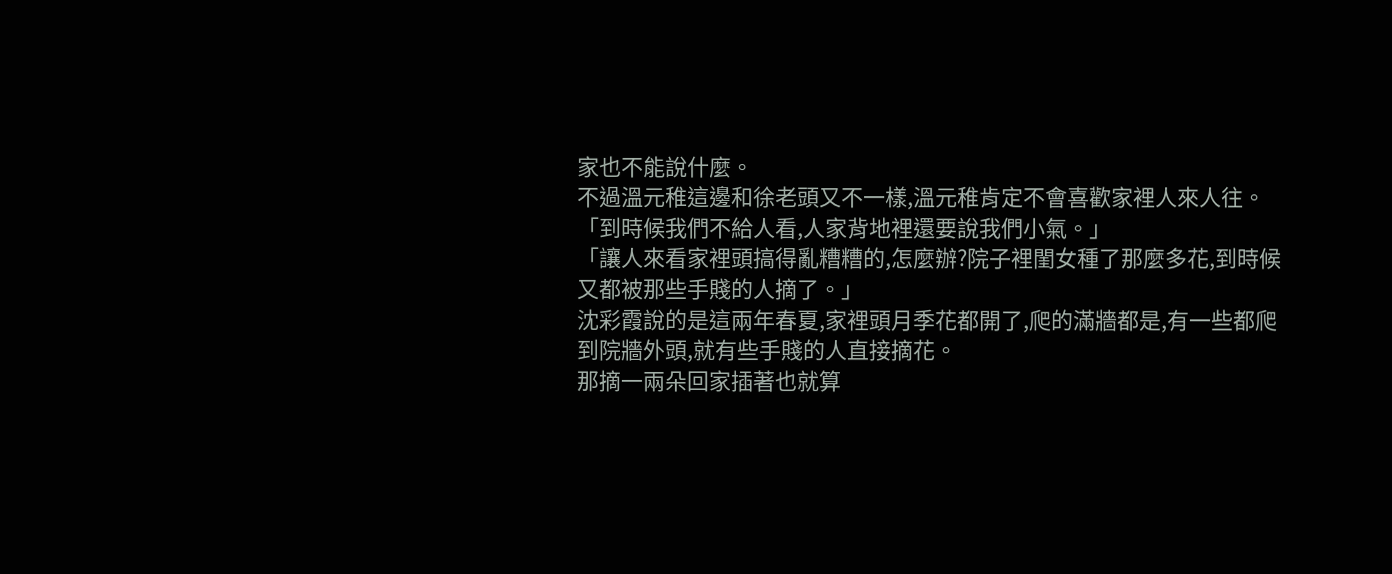家也不能說什麼。
不過溫元稚這邊和徐老頭又不一樣,溫元稚肯定不會喜歡家裡人來人往。
「到時候我們不給人看,人家背地裡還要說我們小氣。」
「讓人來看家裡頭搞得亂糟糟的,怎麼辦?院子裡閨女種了那麼多花,到時候又都被那些手賤的人摘了。」
沈彩霞說的是這兩年春夏,家裡頭月季花都開了,爬的滿牆都是,有一些都爬到院牆外頭,就有些手賤的人直接摘花。
那摘一兩朵回家插著也就算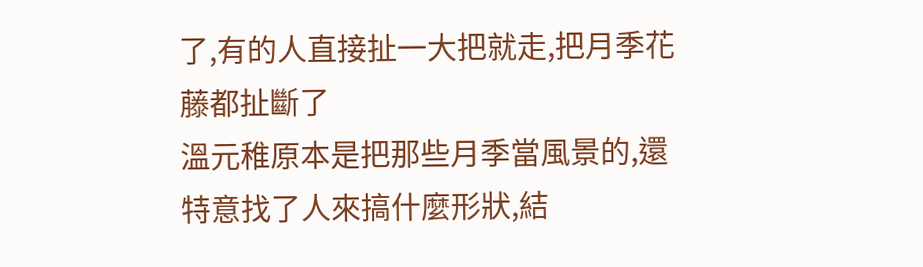了,有的人直接扯一大把就走,把月季花藤都扯斷了
溫元稚原本是把那些月季當風景的,還特意找了人來搞什麼形狀,結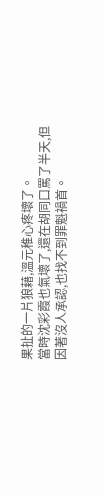果扯的一片狼藉,溫元稚心疼壞了。
當時沈彩霞也氣壞了,還在胡同口罵了半天,但因著沒人承認,也找不到罪魁禍首。